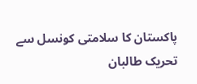پاکستان کا سلامتی کونسل سے تحریک طالبان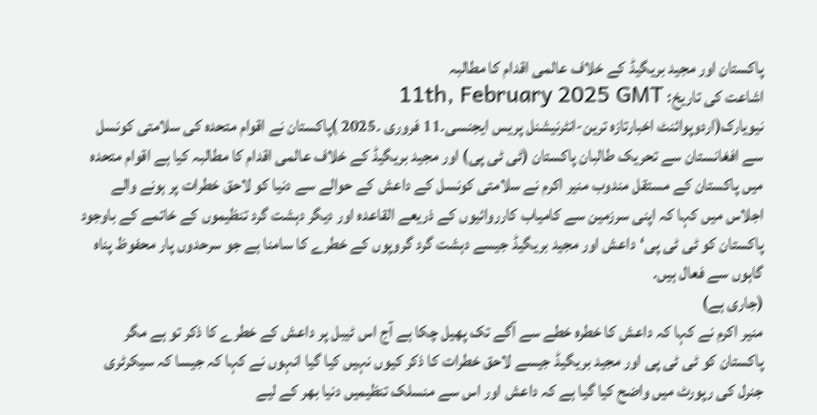پاکستان اور مجید بریگیڈ کے خلاف عالمی اقدام کا مطالبہ
اشاعت کی تاریخ: 11th, February 2025 GMT
نیویارک(اردوپوائنٹ اخبارتازہ ترین-انٹرنیشنل پریس ایجنسی۔11 فروری ۔2025 )پاکستان نے اقوام متحدہ کی سلامتی کونسل سے افغانستان سے تحریک طالبان پاکستان (ٹی ٹی پی) اور مجید بریگیڈ کے خلاف عالمی اقدام کا مطالبہ کیا ہے اقوام متحدہ میں پاکستان کے مستقل مندوب منیر اکرم نے سلامتی کونسل کے داعش کے حوالے سے دنیا کو لاحق خطرات پر ہونے والے اجلاس میں کہا کہ اپنی سرزمین سے کامیاب کارروائیوں کے ذریعے القاعدہ اور دیگر دہشت گرد تنظیموں کے خاتمے کے باوجود پاکستان کو ٹی ٹی پی‘داعش اور مجید بریگیڈ جیسے دہشت گرد گروپوں کے خطرے کا سامنا ہے جو سرحدوں پار محفوظ پناہ گاہوں سے فعال ہیں.
(جاری ہے)
منیر اکرم نے کہا کہ داعش کا خطرہ خطے سے آگے تک پھیل چکا ہے آج اس ٹیبل پر داعش کے خطرے کا ذکر تو ہے مگر پاکستان کو ٹی ٹی پی اور مجید بریگیڈ جیسے لاحق خطرات کا ذکر کیوں نہیں کیا گیا انہوں نے کہا کہ جیسا کہ سیکرٹری جنرل کی رپورٹ میں واضح کیا گیا ہے کہ داعش اور اس سے منسلک تنظیمیں دنیا بھر کے لیے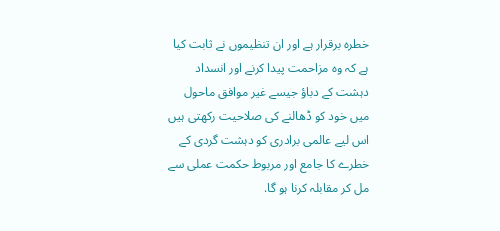خطرہ برقرار ہے اور ان تنظیموں نے ثابت کیا ہے کہ وہ مزاحمت پیدا کرنے اور انسداد دہشت کے دباؤ جیسے غیر موافق ماحول میں خود کو ڈھالنے کی صلاحیت رکھتی ہیں اس لیے عالمی برادری کو دہشت گردی کے خطرے کا جامع اور مربوط حکمت عملی سے مل کر مقابلہ کرنا ہو گا.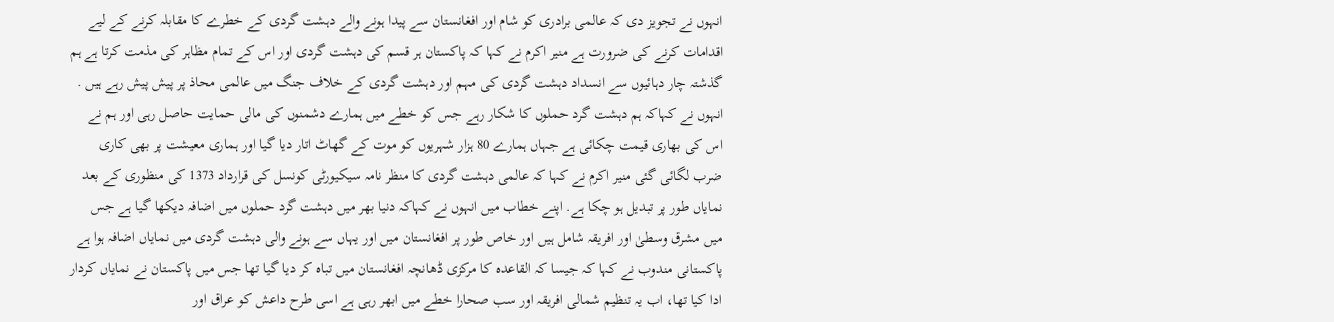انہوں نے تجویز دی کہ عالمی برادری کو شام اور افغانستان سے پیدا ہونے والے دہشت گردی کے خطرے کا مقابلہ کرنے کے لیے اقدامات کرنے کی ضرورت ہے منیر اکرم نے کہا کہ پاکستان ہر قسم کی دہشت گردی اور اس کے تمام مظاہر کی مذمت کرتا ہے ہم گذشتہ چار دہائیوں سے انسداد دہشت گردی کی مہم اور دہشت گردی کے خلاف جنگ میں عالمی محاذ پر پیش پیش رہے ہیں . انہوں نے کہاکہ ہم دہشت گرد حملوں کا شکار رہے جس کو خطے میں ہمارے دشمنوں کی مالی حمایت حاصل رہی اور ہم نے اس کی بھاری قیمت چکائی ہے جہاں ہمارے 80 ہزار شہریوں کو موت کے گھاٹ اتار دیا گیا اور ہماری معیشت پر بھی کاری ضرب لگائی گئی منیر اکرم نے کہا کہ عالمی دہشت گردی کا منظر نامہ سیکیورٹی کونسل کی قرارداد 1373 کی منظوری کے بعد نمایاں طور پر تبدیل ہو چکا ہے. اپنے خطاب میں انہوں نے کہاکہ دنیا بھر میں دہشت گرد حملوں میں اضافہ دیکھا گیا ہے جس میں مشرق وسطیٰ اور افریقہ شامل ہیں اور خاص طور پر افغانستان میں اور یہاں سے ہونے والی دہشت گردی میں نمایاں اضافہ ہوا ہے پاکستانی مندوب نے کہا کہ جیسا کہ القاعدہ کا مرکزی ڈھانچہ افغانستان میں تباہ کر دیا گیا تھا جس میں پاکستان نے نمایاں کردار ادا کیا تھا، اب یہ تنظیم شمالی افریقہ اور سب صحارا خطے میں ابھر رہی ہے اسی طرح داعش کو عراق اور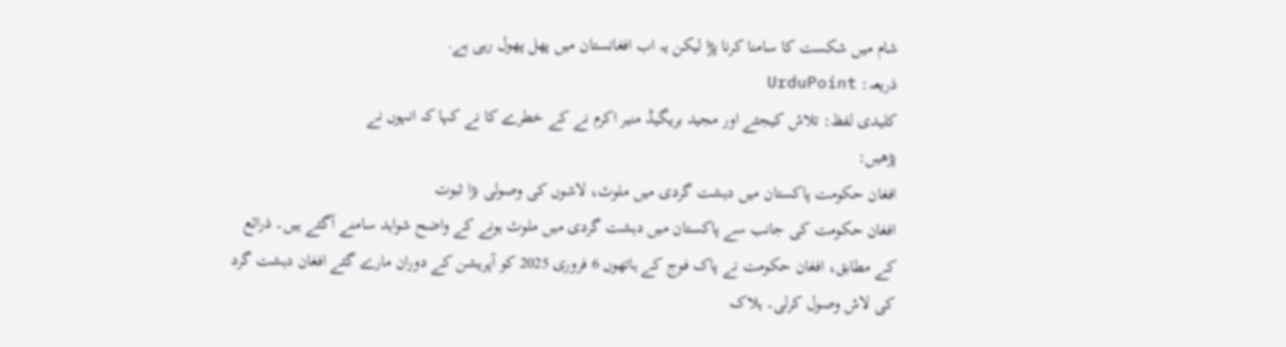شام میں شکست کا سامنا کرنا پڑا لیکن یہ اب افغانستان میں پھل پھول رہی ہے.
ذریعہ: UrduPoint
کلیدی لفظ: تلاش کیجئے اور مجید بریگیڈ منیر اکرم نے کے خطرے کا نے کہا کہ انہوں نے
پڑھیں:
افغان حکومت پاکستان میں دہشت گردی میں ملوث، لاشوں کی وصولی بڑا ثبوت
افغان حکومت کی جانب سے پاکستان میں دہشت گردی میں ملوث ہونے کے واضح شواہد سامنے آگئے ہیں۔ ذرائع کے مطابق، افغان حکومت نے پاک فوج کے ہاتھوں 6 فروری 2025 کو آپریشن کے دوران مارے گئے افغان دہشت گرد کی لاش وصول کرلی۔ ہلاک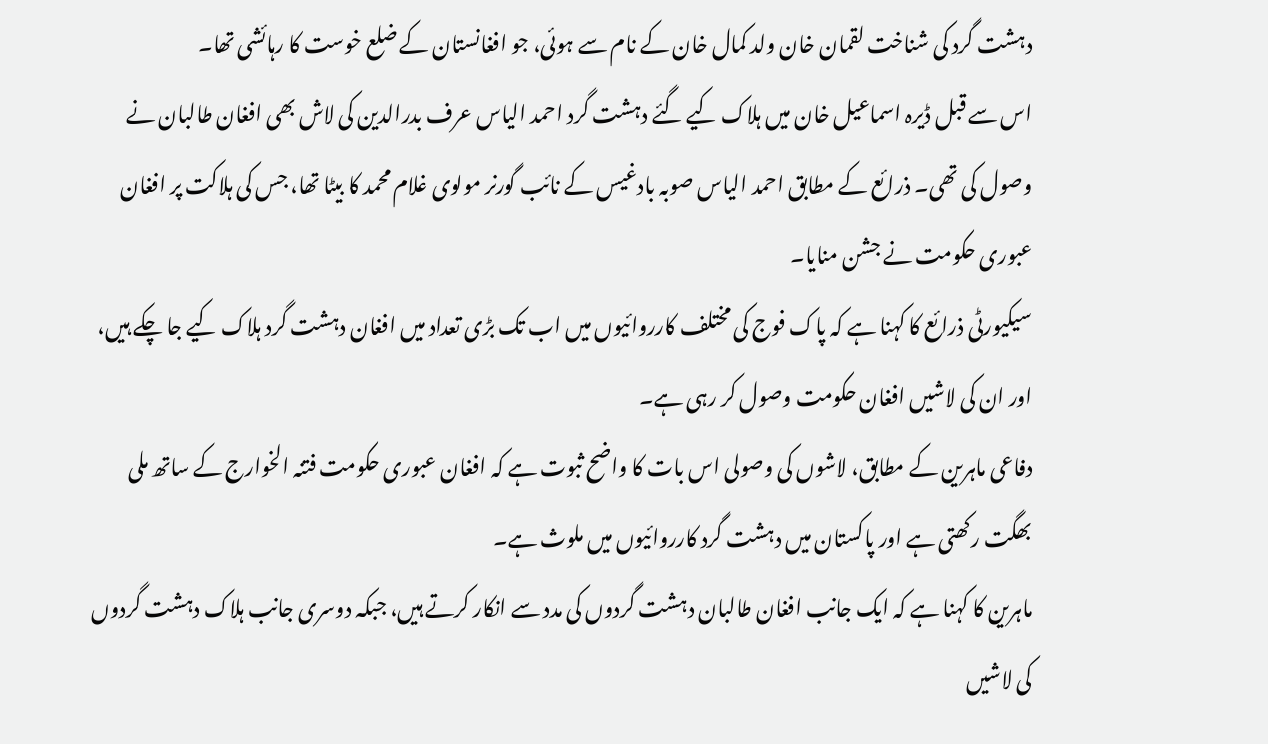دہشت گرد کی شناخت لقمان خان ولد کمال خان کے نام سے ہوئی، جو افغانستان کے ضلع خوست کا رہائشی تھا۔
اس سے قبل ڈیرہ اسماعیل خان میں ہلاک کیے گئے دہشت گرد احمد الیاس عرف بدرالدین کی لاش بھی افغان طالبان نے وصول کی تھی۔ ذرائع کے مطابق احمد الیاس صوبہ بادغیس کے نائب گورنر مولوی غلام محمد کا بیٹا تھا، جس کی ہلاکت پر افغان عبوری حکومت نے جشن منایا۔
سیکیورٹی ذرائع کا کہنا ہے کہ پاک فوج کی مختلف کارروائیوں میں اب تک بڑی تعداد میں افغان دہشت گرد ہلاک کیے جا چکے ہیں، اور ان کی لاشیں افغان حکومت وصول کر رہی ہے۔
دفاعی ماہرین کے مطابق، لاشوں کی وصولی اس بات کا واضح ثبوت ہے کہ افغان عبوری حکومت فتنہ الخوارج کے ساتھ ملی بھگت رکھتی ہے اور پاکستان میں دہشت گرد کارروائیوں میں ملوث ہے۔
ماہرین کا کہنا ہے کہ ایک جانب افغان طالبان دہشت گردوں کی مدد سے انکار کرتے ہیں، جبکہ دوسری جانب ہلاک دہشت گردوں کی لاشیں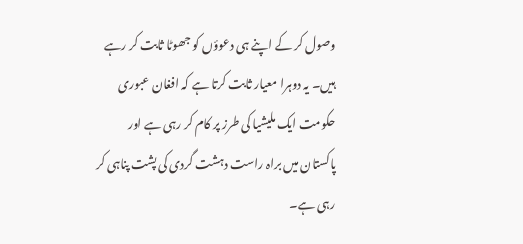وصول کر کے اپنے ہی دعوؤں کو جھوٹا ثابت کر رہے ہیں۔ یہ دوہرا معیار ثابت کرتا ہے کہ افغان عبوری حکومت ایک ملیشیا کی طرز پر کام کر رہی ہے اور پاکستان میں براہ راست دہشت گردی کی پشت پناہی کر رہی ہے۔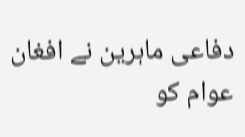دفاعی ماہرین نے افغان عوام کو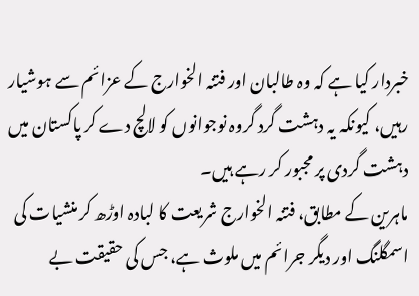خبردار کیا ہے کہ وہ طالبان اور فتنہ الخوارج کے عزائم سے ہوشیار رہیں، کیونکہ یہ دہشت گرد گروہ نوجوانوں کو لالچ دے کر پاکستان میں دہشت گردی پر مجبور کر رہے ہیں۔
ماہرین کے مطابق، فتنہ الخوارج شریعت کا لبادہ اوڑھ کر منشیات کی اسمگلنگ اور دیگر جرائم میں ملوث ہے، جس کی حقیقت بے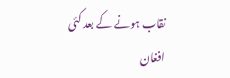نقاب ہونے کے بعد کئی افغان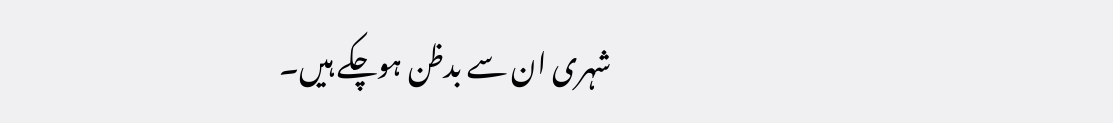شہری ان سے بدظن ہوچکے ہیں۔